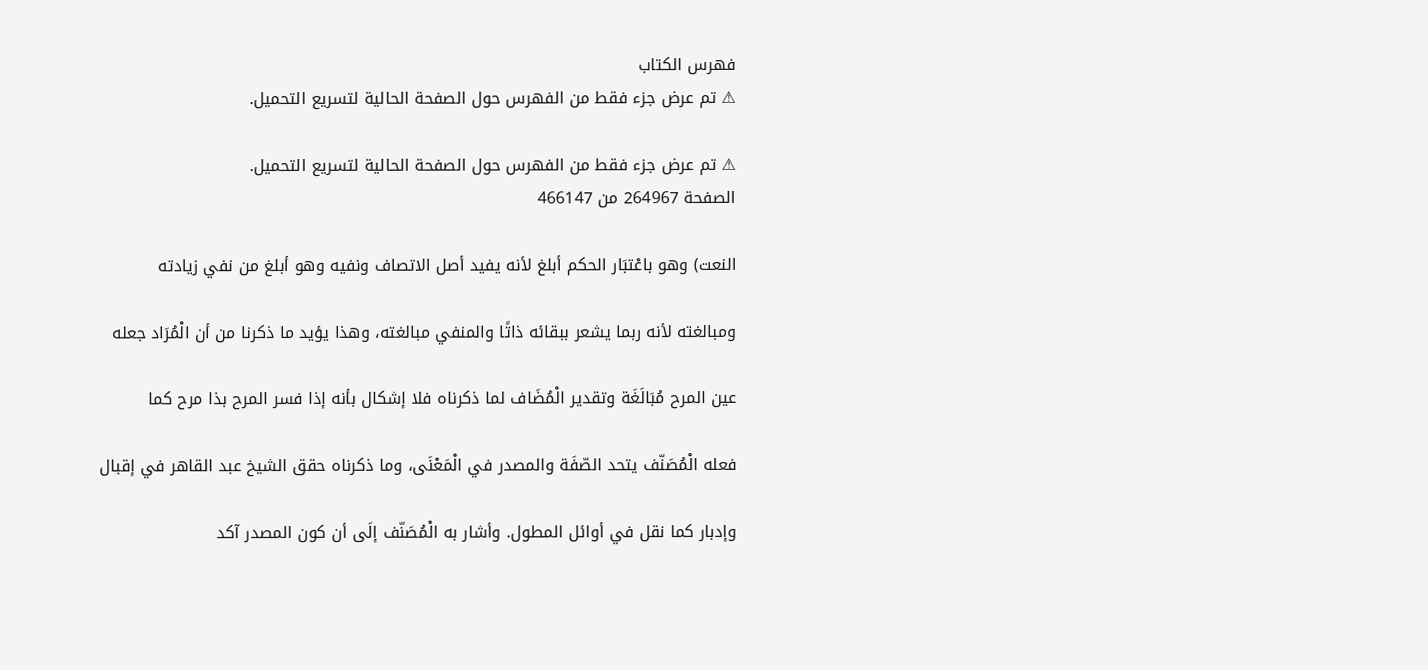فهرس الكتاب
⚠ تم عرض جزء فقط من الفهرس حول الصفحة الحالية لتسريع التحميل.

⚠ تم عرض جزء فقط من الفهرس حول الصفحة الحالية لتسريع التحميل.
الصفحة 264967 من 466147

النعت) وهو باعْتبَار الحكم أبلغ لأنه يفيد أصل الاتصاف ونفيه وهو أبلغ من نفي زيادته

ومبالغته لأنه ربما يشعر ببقائه ذاتًا والمنفي مبالغته، وهذا يؤيد ما ذكرنا من أن الْمُرَاد جعله

عين المرح مُبَالَغَة وتقدير الْمُضَاف لما ذكرناه فلا إشكال بأنه إذا فسر المرح بذا مرح كما

فعله الْمُصَنّف يتحد الصّفَة والمصدر في الْمَعْنَى، وما ذكرناه حقق الشيخ عبد القاهر في إقبال

وإدبار كما نقل في أوائل المطول. وأشار به الْمُصَنّف إلَى أن كون المصدر آكد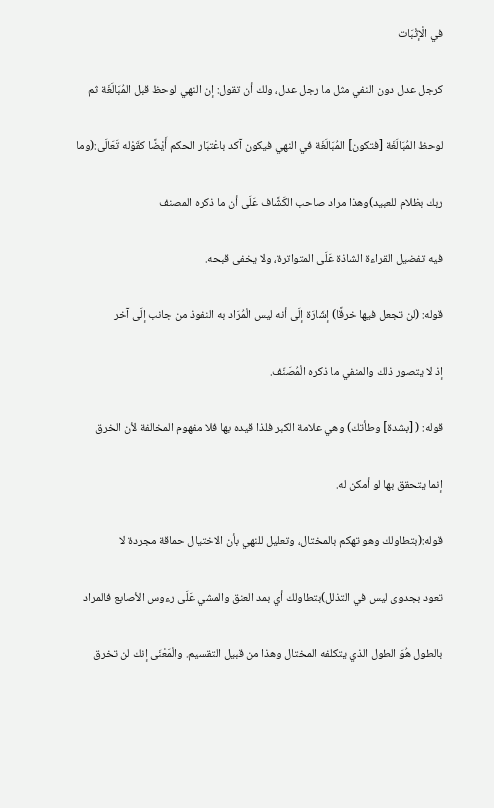في الْإثْبَات

كرجل عدل دون النفي مثل ما رجل عدل، ولك أن تقول: إن النهي لوحظ قبل المُبَالَغَة ثم

لوحظ المُبَالَغَة [فتكون] المُبَالَغَة في النهي فيكون آكد باعْتبَار الحكم أَيْضًا كقَوْله تَعَالَى:(وما

ربك بظلام للعبيد)وهذا مراد صاحب الكَشَّاف عَلَى أن ما ذكره المصنف

فيه تفضيل القراءة الشاذة عَلَى المتواترة، ولا يخفى قبحه.

قوله: (لن تجعل فيها خرقًا) إشَارَة إلَى أنه ليس الْمُرَاد به النفوذ من جانب إلَى آخر

إذ لا يتصور ذلك والمنفي ما ذكره الْمُصَنّف.

قوله: ( [بشدة] وطأتك) وهي علامة الكبر فلذا قيده بها فلا مفهوم المخالفة لأن الخرق

إنما يتحقق بها لو أمكن له.

قوله:(بتطاولك وهو تهكم بالمختال، وتعليل للنهي بأن الاختيال حماقة مجردة لا

تعود بجدوى ليس في التذلل)بتطاولك أي بمد العنق والمشي عَلَى رءوس الأصابع فالمراد

بالطول هُوَ الطول الذي يتكلفه المختال وهذا من قبيل التقسيم. والْمَعْنَى إنك لن تخرق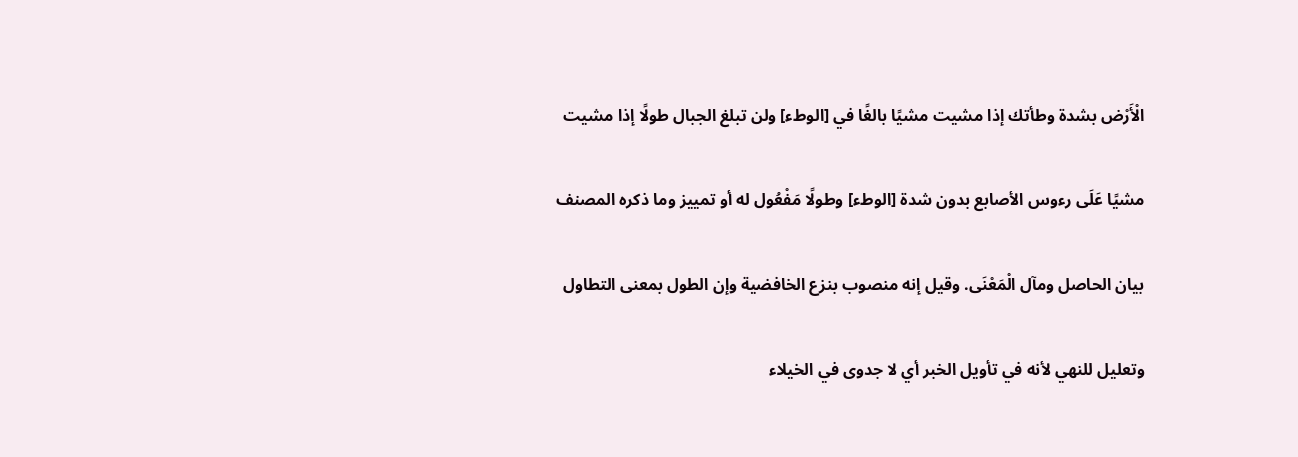الْأَرْض بشدة وطأتك إذا مشيت مشيًا بالغًا في [الوطء] ولن تبلغ الجبال طولًا إذا مشيت

مشيًا عَلَى رءوس الأصابع بدون شدة [الوطء] وطولًا مَفْعُول له أو تمييز وما ذكره المصنف

بيان الحاصل ومآل الْمَعْنَى. وقيل إنه منصوب بنزع الخافضية وإن الطول بمعنى التطاول

وتعليل للنهي لأنه في تأويل الخبر أي لا جدوى في الخيلاء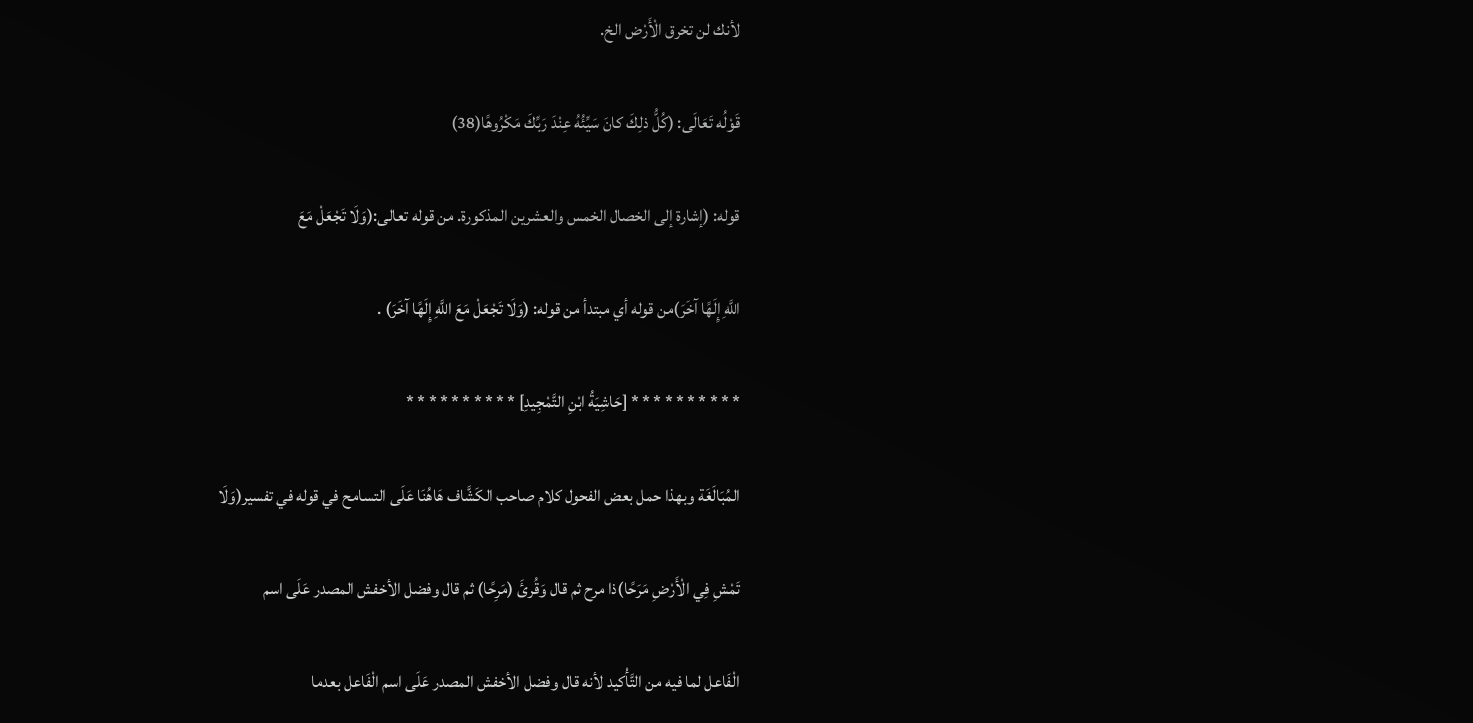لأنك لن تخرق الْأَرْض الخ.

قَوْلُه تَعَالَى: (كُلُّ ذلِكَ كانَ سَيِّئُهُ عِنْدَ رَبِّكَ مَكْرُوهًا(38)

قوله: (إشارة إلى الخصال الخمس والعشرين المذكورة. من قوله تعالى:(وَلَا تَجْعَلْ مَعَ

اللَّهِ إِلَهًا آخَرَ)من قوله أي مبتدأ من قوله: (وَلَا تَجْعَلْ مَعَ اللَّهِ إِلَهًا آخَرَ) .

* * * * * * * * * * [حَاشِيَةُ ابْنِ التَّمْجِيدِ] * * * * * * * * * *

المُبَالَغَة وبهذا حمل بعض الفحول كلام صاحب الكَشَّاف هَاهُنَا عَلَى التسامح في قوله في تفسير(وَلَا

تَمْشِ فِي الْأَرْضِ مَرَحًا)ذا مرح ثم قال وَقُرئَ (مَرِحًا) ثم قال وفضل الأخفش المصدر عَلَى اسم

الْفَاعل لما فيه من التَّأْكيد لأنه قال وفضل الأخفش المصدر عَلَى اسم الْفَاعل بعدما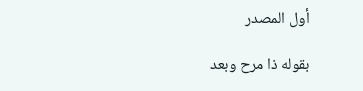أول المصدر

بقوله ذا مرح وبعد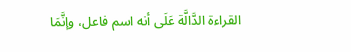القراءة الدَّالَّة عَلَى أنه اسم فاعل، وإنَّمَا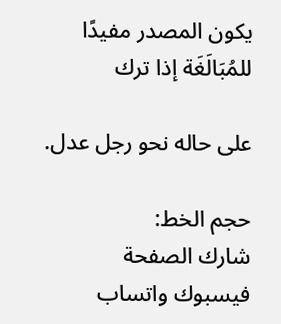يكون المصدر مفيدًا للمُبَالَغَة إذا ترك

على حاله نحو رجل عدل.

حجم الخط:
شارك الصفحة
فيسبوك واتساب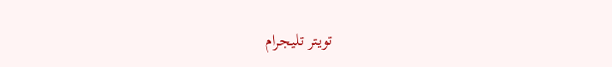تويتر تليجرام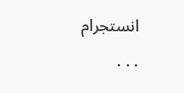انستجرام
. . .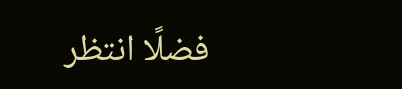فضلًا انتظر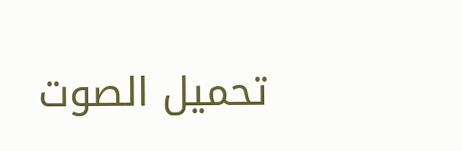تحميل الصوت